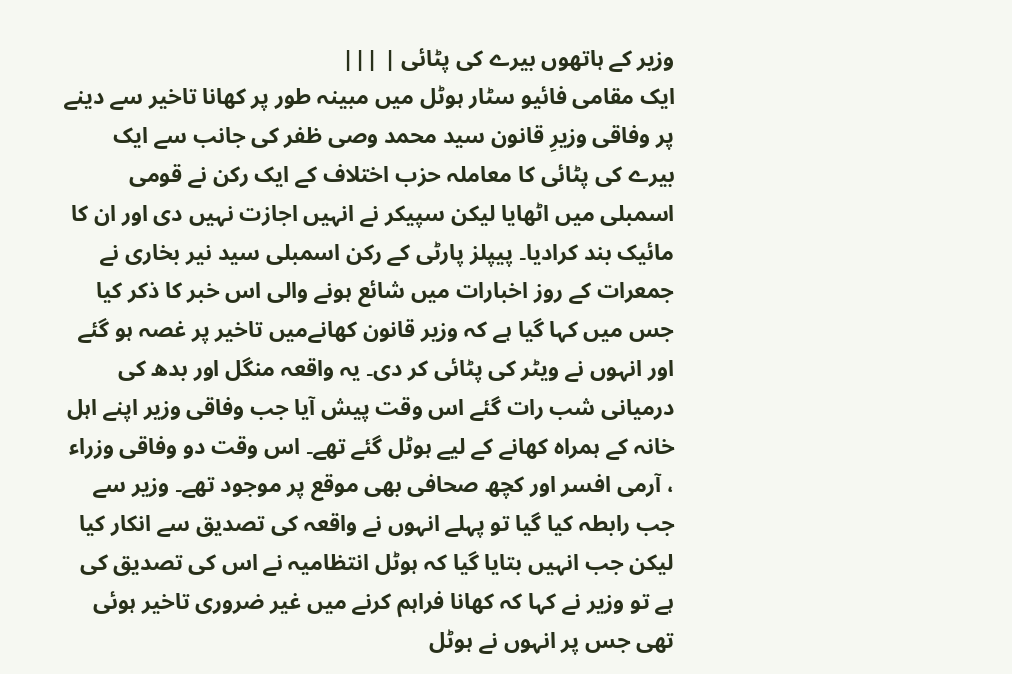وزیر کے ہاتھوں بیرے کی پٹائی | |||
ایک مقامی فائیو سٹار ہوٹل میں مبینہ طور پر کھانا تاخیر سے دینے پر وفاقی وزیرِ قانون سید محمد وصی ظفر کی جانب سے ایک بیرے کی پٹائی کا معاملہ حزب اختلاف کے ایک رکن نے قومی اسمبلی میں اٹھایا لیکن سپیکر نے انہیں اجازت نہیں دی اور ان کا مائیک بند کرادیا۔ پیپلز پارٹی کے رکن اسمبلی سید نیر بخاری نے جمعرات کے روز اخبارات میں شائع ہونے والی اس خبر کا ذکر کیا جس میں کہا گیا ہے کہ وزیر قانون کھانےمیں تاخیر پر غصہ ہو گئے اور انہوں نے ویٹر کی پٹائی کر دی۔ یہ واقعہ منگل اور بدھ کی درمیانی شب رات گئے اس وقت پیش آیا جب وفاقی وزیر اپنے اہل خانہ کے ہمراہ کھانے کے لیے ہوٹل گئے تھے۔ اس وقت دو وفاقی وزراء ، آرمی افسر اور کچھ صحافی بھی موقع پر موجود تھے۔ وزیر سے جب رابطہ کیا گیا تو پہلے انہوں نے واقعہ کی تصدیق سے انکار کیا لیکن جب انہیں بتایا گیا کہ ہوٹل انتظامیہ نے اس کی تصدیق کی ہے تو وزیر نے کہا کہ کھانا فراہم کرنے میں غیر ضروری تاخیر ہوئی تھی جس پر انہوں نے ہوٹل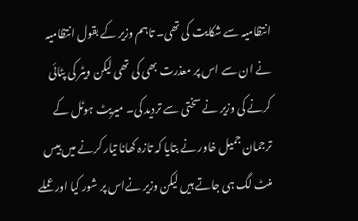انتظامیہ سے شکایت کی تھی۔ تاہم وزیر کے بقول انتظامیہ نے ان سے اس پر معذرت بھی کی تھی لیکن ویٹر کی پٹائی کرنے کی وزیر نے سختی سے تردید کی۔ میریٹ ہوٹل کے ترجمان جمیل خاور نے بتایا کہ تازہ کھانا تیار کرنے میں بیس منٹ لگ ہی جاتے ہیں لیکن وزیر نےاس پر شور کیا اور عملے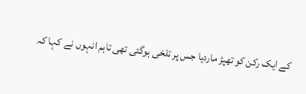کے ایک رکن کو تھپڑ ماردیا جس پر تلخی ہوگئی تھی تاہم انہوں نے کہا کہ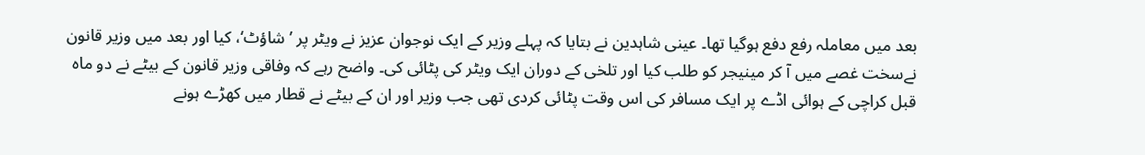بعد میں معاملہ رفع دفع ہوگیا تھا۔ عینی شاہدین نے بتایا کہ پہلے وزیر کے ایک نوجوان عزیز نے ویٹر پر ’شاؤٹ‘، کیا اور بعد میں وزیر قانون نےسخت غصے میں آ کر مینیجر کو طلب کیا اور تلخی کے دوران ایک ویٹر کی پٹائی کی۔ واضح رہے کہ وفاقی وزیر قانون کے بیٹے نے دو ماہ قبل کراچی کے ہوائی اڈے پر ایک مسافر کی اس وقت پٹائی کردی تھی جب وزیر اور ان کے بیٹے نے قطار میں کھڑے ہونے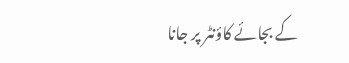کے بجائے کاؤنٹر پر جانا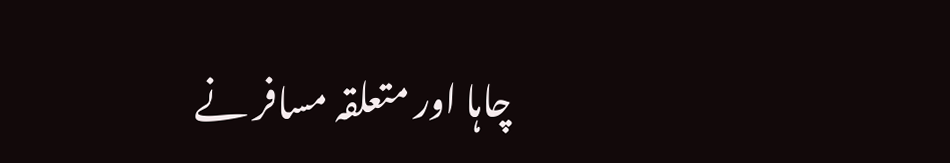چاہا اور متعلقہ مسافر نے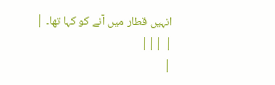انہیں قطار میں آنے کو کہا تھا۔ |
| |||
|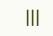|||